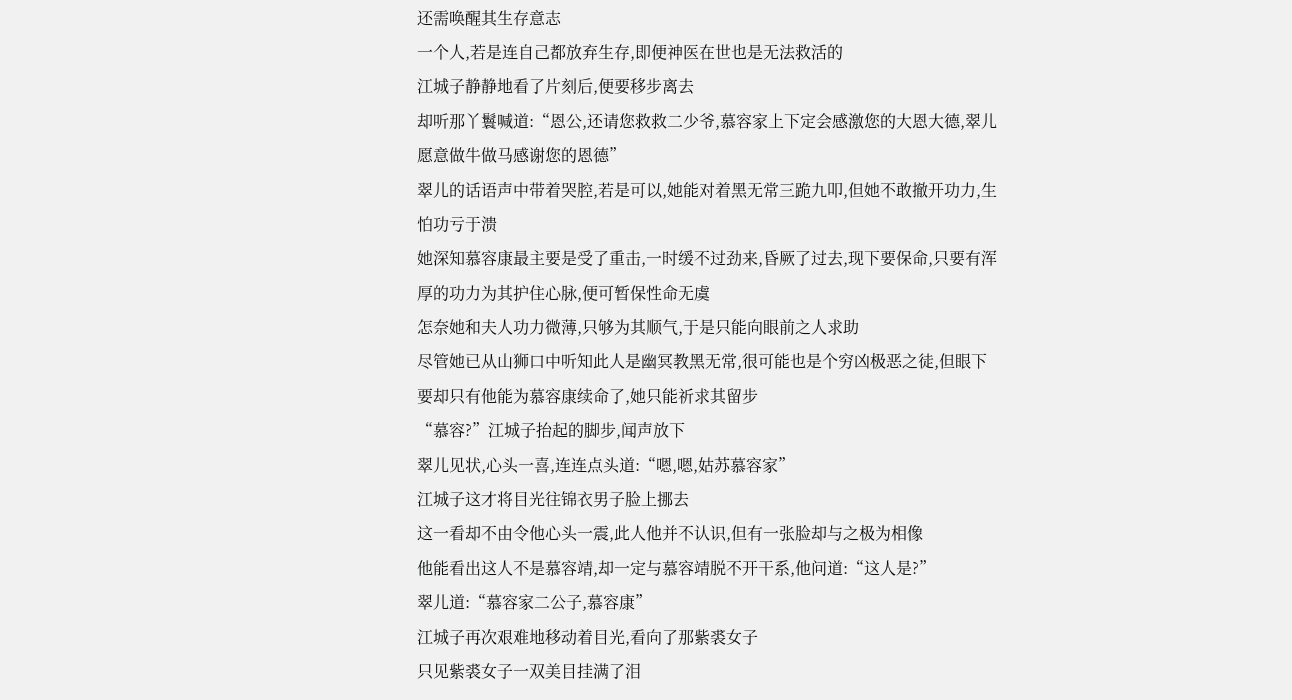还需唤醒其生存意志
一个人,若是连自己都放弃生存,即便神医在世也是无法救活的
江城子静静地看了片刻后,便要移步离去
却听那丫鬟喊道:“恩公,还请您救救二少爷,慕容家上下定会感激您的大恩大德,翠儿愿意做牛做马感谢您的恩德”
翠儿的话语声中带着哭腔,若是可以,她能对着黑无常三跪九叩,但她不敢撤开功力,生怕功亏于溃
她深知慕容康最主要是受了重击,一时缓不过劲来,昏厥了过去,现下要保命,只要有浑厚的功力为其护住心脉,便可暂保性命无虞
怎奈她和夫人功力微薄,只够为其顺气,于是只能向眼前之人求助
尽管她已从山狮口中听知此人是幽冥教黑无常,很可能也是个穷凶极恶之徒,但眼下要却只有他能为慕容康续命了,她只能祈求其留步
“慕容?”江城子抬起的脚步,闻声放下
翠儿见状,心头一喜,连连点头道:“嗯,嗯,姑苏慕容家”
江城子这才将目光往锦衣男子脸上挪去
这一看却不由令他心头一震,此人他并不认识,但有一张脸却与之极为相像
他能看出这人不是慕容靖,却一定与慕容靖脱不开干系,他问道:“这人是?”
翠儿道:“慕容家二公子,慕容康”
江城子再次艰难地移动着目光,看向了那紫裘女子
只见紫裘女子一双美目挂满了泪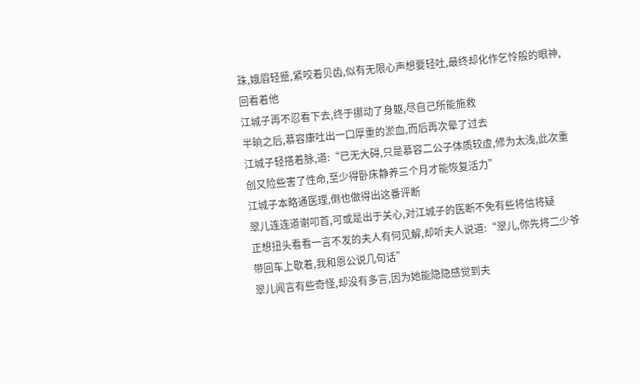珠,娥眉轻蹙,紧咬着贝齿,似有无限心声想要轻吐,最终却化作乞怜般的眼神,回看着他
江城子再不忍看下去,终于挪动了身躯,尽自己所能施救
半晌之后,慕容康吐出一口厚重的淤血,而后再次晕了过去
江城子轻搭着脉,道:“已无大碍,只是慕容二公子体质较虚,修为太浅,此次重创又险些害了性命,至少得卧床静养三个月才能恢复活力”
江城子本略通医理,倒也做得出这番评断
翠儿连连道谢叩首,可或是出于关心,对江城子的医断不免有些将信将疑
正想扭头看看一言不发的夫人有何见解,却听夫人说道:“翠儿,你先将二少爷带回车上歇着,我和恩公说几句话”
翠儿闻言有些奇怪,却没有多言,因为她能隐隐感觉到夫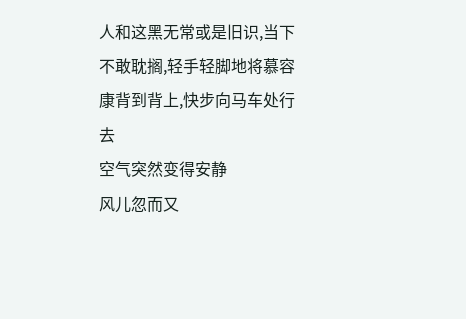人和这黑无常或是旧识,当下不敢耽搁,轻手轻脚地将慕容康背到背上,快步向马车处行去
空气突然变得安静
风儿忽而又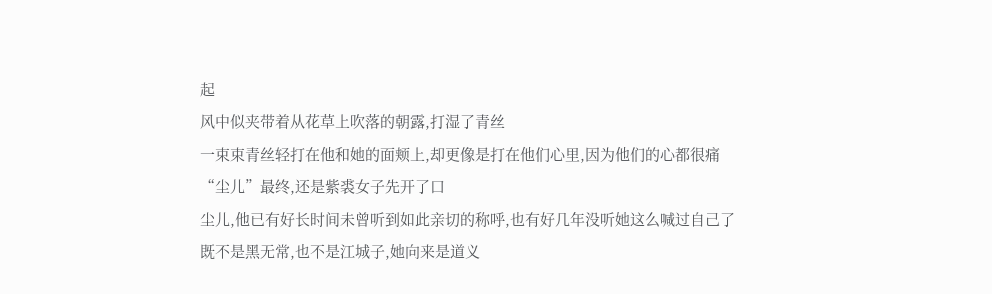起
风中似夹带着从花草上吹落的朝露,打湿了青丝
一束束青丝轻打在他和她的面颊上,却更像是打在他们心里,因为他们的心都很痛
“尘儿”最终,还是紫裘女子先开了口
尘儿,他已有好长时间未曾听到如此亲切的称呼,也有好几年没听她这么喊过自己了
既不是黑无常,也不是江城子,她向来是道义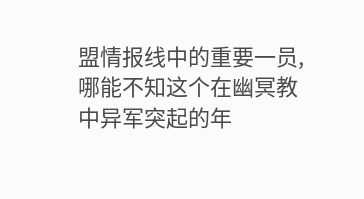盟情报线中的重要一员,哪能不知这个在幽冥教中异军突起的年